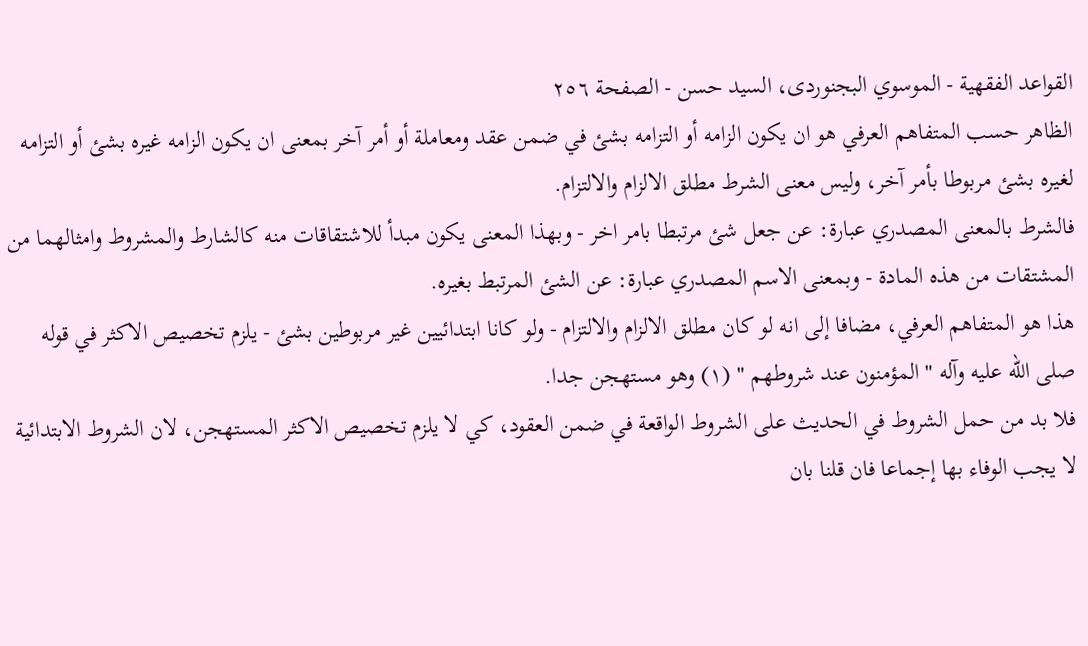القواعد الفقهية - الموسوي البجنوردى، السيد حسن - الصفحة ٢٥٦
الظاهر حسب المتفاهم العرفي هو ان يكون الزامه أو التزامه بشئ في ضمن عقد ومعاملة أو أمر آخر بمعنى ان يكون الزامه غيره بشئ أو التزامه لغيره بشئ مربوطا بأمر آخر، وليس معنى الشرط مطلق الالزام والالتزام.
فالشرط بالمعنى المصدري عبارة: عن جعل شئ مرتبطا بامر اخر - وبهذا المعنى يكون مبدأ للاشتقاقات منه كالشارط والمشروط وامثالهما من المشتقات من هذه المادة - وبمعنى الاسم المصدري عبارة: عن الشئ المرتبط بغيره.
هذا هو المتفاهم العرفي، مضافا إلى انه لو كان مطلق الالزام والالتزام - ولو كانا ابتدائيين غير مربوطين بشئ - يلزم تخصيص الاكثر في قوله صلى الله عليه وآله " المؤمنون عند شروطهم " (١) وهو مستهجن جدا.
فلا بد من حمل الشروط في الحديث على الشروط الواقعة في ضمن العقود، كي لا يلزم تخصيص الاكثر المستهجن، لان الشروط الابتدائية لا يجب الوفاء بها إجماعا فان قلنا بان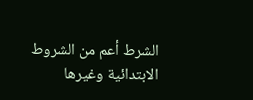الشرط أعم من الشروط الابتدائية وغيرها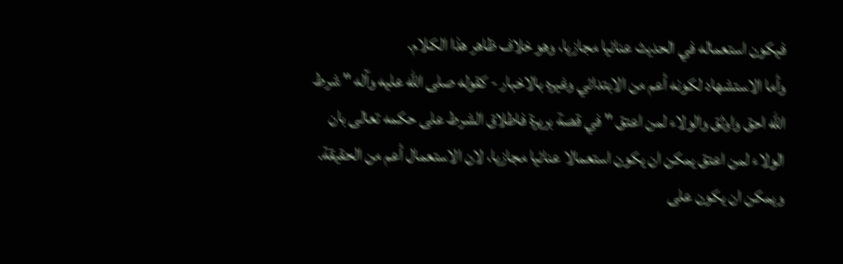فيكون استعماله في الحديث عنائيا مجازيا، وهو خلاف ظاهر هذا الكلام.
وأما الاستشهاد لكونه أعم من الابتدائي وغيره بالاخبار - كقوله صلى الله عليه وآله " شرط الله احق واوثق والولاء لمن اعتق " في قصة بريرة فاطلاق الشرط على حكمه تعالى بان الولاء لمن اعتق يمكن ان يكون استعمالا عنائيا مجازيا، لان الاستعمال أعم من الحقيقة.
ويمكن ان يكون على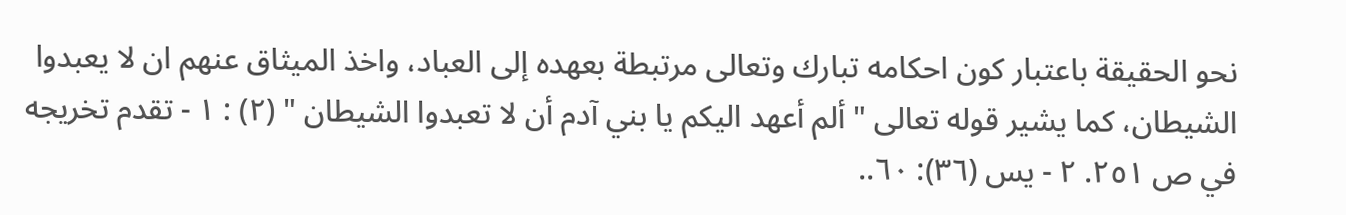نحو الحقيقة باعتبار كون احكامه تبارك وتعالى مرتبطة بعهده إلى العباد، واخذ الميثاق عنهم ان لا يعبدوا الشيطان، كما يشير قوله تعالى " ألم أعهد اليكم يا بني آدم أن لا تعبدوا الشيطان " (٢) : ١ - تقدم تخريجه في ص ٢٥١. ٢ - يس (٣٦): ٦٠..